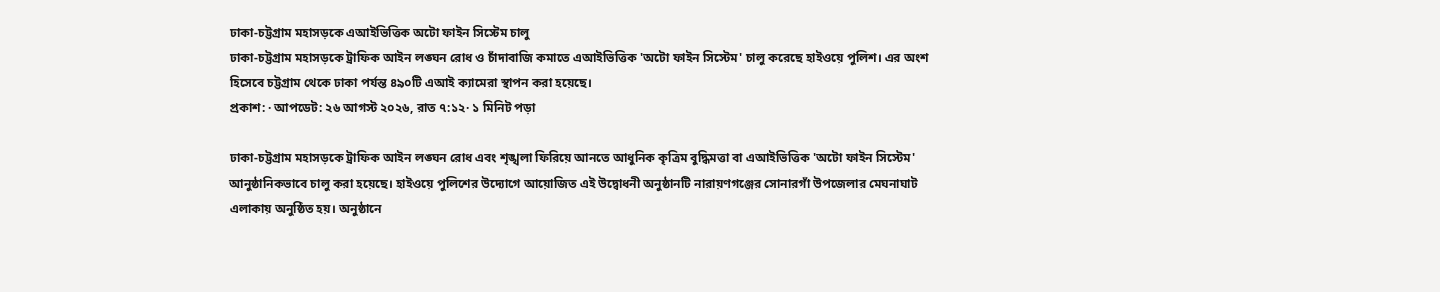ঢাকা-চট্টগ্রাম মহাসড়কে এআইভিত্তিক অটো ফাইন সিস্টেম চালু
ঢাকা-চট্টগ্রাম মহাসড়কে ট্রাফিক আইন লঙ্ঘন রোধ ও চাঁদাবাজি কমাতে এআইভিত্তিক 'অটো ফাইন সিস্টেম' চালু করেছে হাইওয়ে পুলিশ। এর অংশ হিসেবে চট্টগ্রাম থেকে ঢাকা পর্যন্ত ৪৯০টি এআই ক্যামেরা স্থাপন করা হয়েছে।
প্রকাশ: · আপডেট: ২৬ আগস্ট ২০২৬, রাত ৭:১২· ১ মিনিট পড়া

ঢাকা-চট্টগ্রাম মহাসড়কে ট্রাফিক আইন লঙ্ঘন রোধ এবং শৃঙ্খলা ফিরিয়ে আনতে আধুনিক কৃত্রিম বুদ্ধিমত্তা বা এআইভিত্তিক 'অটো ফাইন সিস্টেম' আনুষ্ঠানিকভাবে চালু করা হয়েছে। হাইওয়ে পুলিশের উদ্যোগে আয়োজিত এই উদ্বোধনী অনুষ্ঠানটি নারায়ণগঞ্জের সোনারগাঁ উপজেলার মেঘনাঘাট এলাকায় অনুষ্ঠিত হয়। অনুষ্ঠানে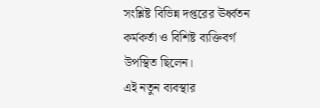সংশ্লিষ্ট বিভিন্ন দপ্তরের ঊর্ধ্বতন কর্মকর্তা ও বিশিষ্ট ব্যক্তিবর্গ উপস্থিত ছিলেন।
এই নতুন ব্যবস্থার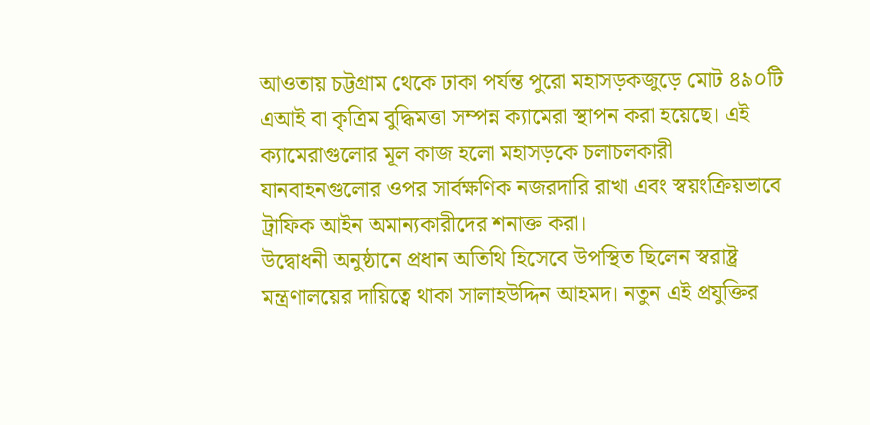আওতায় চট্টগ্রাম থেকে ঢাকা পর্যন্ত পুরো মহাসড়কজুড়ে মোট ৪৯০টি এআই বা কৃত্রিম বুদ্ধিমত্তা সম্পন্ন ক্যামেরা স্থাপন করা হয়েছে। এই ক্যামেরাগুলোর মূল কাজ হলো মহাসড়কে চলাচলকারী যানবাহনগুলোর ওপর সার্বক্ষণিক নজরদারি রাখা এবং স্বয়ংক্রিয়ভাবে ট্রাফিক আইন অমান্যকারীদের শনাক্ত করা।
উদ্বোধনী অনুষ্ঠানে প্রধান অতিথি হিসেবে উপস্থিত ছিলেন স্বরাষ্ট্র মন্ত্রণালয়ের দায়িত্বে থাকা সালাহউদ্দিন আহমদ। নতুন এই প্রযুক্তির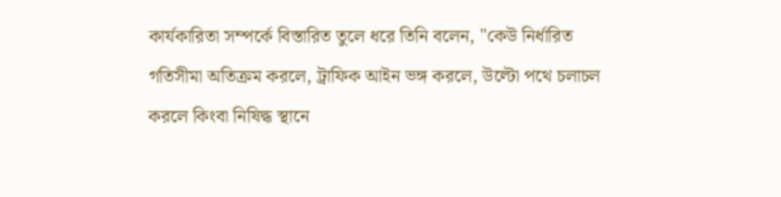কার্যকারিতা সম্পর্কে বিস্তারিত তুলে ধরে তিনি বলেন, "কেউ নির্ধারিত গতিসীমা অতিক্রম করলে, ট্রাফিক আইন ভঙ্গ করলে, উল্টো পথে চলাচল করলে কিংবা নিষিদ্ধ স্থানে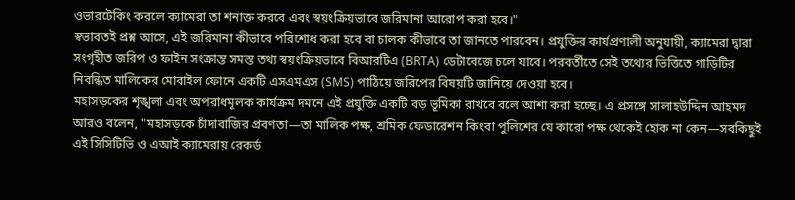ওভারটেকিং করলে ক্যামেরা তা শনাক্ত করবে এবং স্বয়ংক্রিয়ভাবে জরিমানা আরোপ করা হবে।"
স্বভাবতই প্রশ্ন আসে, এই জরিমানা কীভাবে পরিশোধ করা হবে বা চালক কীভাবে তা জানতে পারবেন। প্রযুক্তির কার্যপ্রণালী অনুযায়ী, ক্যামেরা দ্বারা সংগৃহীত জরিপ ও ফাইন সংক্রান্ত সমস্ত তথ্য স্বয়ংক্রিয়ভাবে বিআরটিএ (BRTA) ডেটাবেজে চলে যাবে। পরবর্তীতে সেই তথ্যের ভিত্তিতে গাড়িটির নিবন্ধিত মালিকের মোবাইল ফোনে একটি এসএমএস (SMS) পাঠিয়ে জরিপের বিষয়টি জানিয়ে দেওয়া হবে।
মহাসড়কের শৃঙ্খলা এবং অপরাধমূলক কার্যক্রম দমনে এই প্রযুক্তি একটি বড় ভূমিকা রাখবে বলে আশা করা হচ্ছে। এ প্রসঙ্গে সালাহউদ্দিন আহমদ আরও বলেন, "মহাসড়কে চাঁদাবাজির প্রবণতা—তা মালিক পক্ষ, শ্রমিক ফেডারেশন কিংবা পুলিশের যে কারো পক্ষ থেকেই হোক না কেন—সবকিছুই এই সিসিটিভি ও এআই ক্যামেরায় রেকর্ড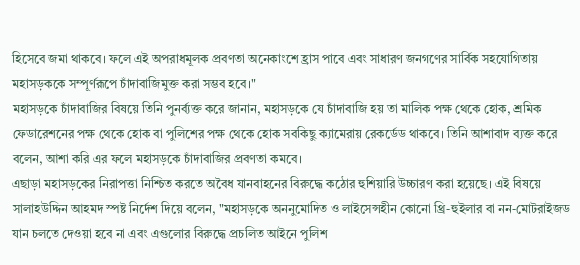হিসেবে জমা থাকবে। ফলে এই অপরাধমূলক প্রবণতা অনেকাংশে হ্রাস পাবে এবং সাধারণ জনগণের সার্বিক সহযোগিতায় মহাসড়ককে সম্পূর্ণরূপে চাঁদাবাজিমুক্ত করা সম্ভব হবে।"
মহাসড়কে চাঁদাবাজির বিষয়ে তিনি পুনর্ব্যক্ত করে জানান, মহাসড়কে যে চাঁদাবাজি হয় তা মালিক পক্ষ থেকে হোক, শ্রমিক ফেডারেশনের পক্ষ থেকে হোক বা পুলিশের পক্ষ থেকে হোক সবকিছু ক্যামেরায় রেকর্ডেড থাকবে। তিনি আশাবাদ ব্যক্ত করে বলেন, আশা করি এর ফলে মহাসড়কে চাঁদাবাজির প্রবণতা কমবে।
এছাড়া মহাসড়কের নিরাপত্তা নিশ্চিত করতে অবৈধ যানবাহনের বিরুদ্ধে কঠোর হুশিয়ারি উচ্চারণ করা হয়েছে। এই বিষয়ে সালাহউদ্দিন আহমদ স্পষ্ট নির্দেশ দিয়ে বলেন, "মহাসড়কে অননুমোদিত ও লাইসেন্সহীন কোনো থ্রি-হুইলার বা নন-মোটরাইজড যান চলতে দেওয়া হবে না এবং এগুলোর বিরুদ্ধে প্রচলিত আইনে পুলিশ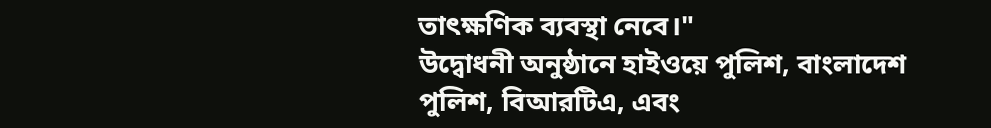তাৎক্ষণিক ব্যবস্থা নেবে।"
উদ্বোধনী অনুষ্ঠানে হাইওয়ে পুলিশ, বাংলাদেশ পুলিশ, বিআরটিএ, এবং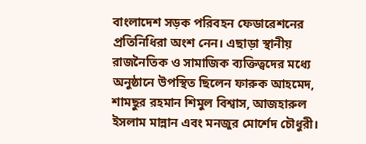বাংলাদেশ সড়ক পরিবহন ফেডারেশনের প্রতিনিধিরা অংশ নেন। এছাড়া স্থানীয় রাজনৈতিক ও সামাজিক ব্যক্তিত্বদের মধ্যে অনুষ্ঠানে উপস্থিত ছিলেন ফারুক আহমেদ, শামছুর রহমান শিমুল বিশ্বাস, আজহারুল ইসলাম মান্নান এবং মনজুর মোর্শেদ চৌধুরী।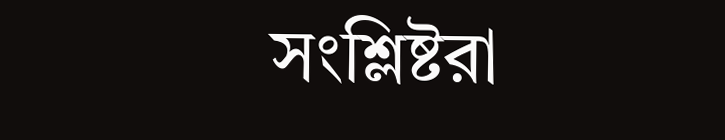সংশ্লিষ্টরা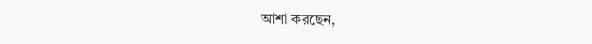আশা করছেন,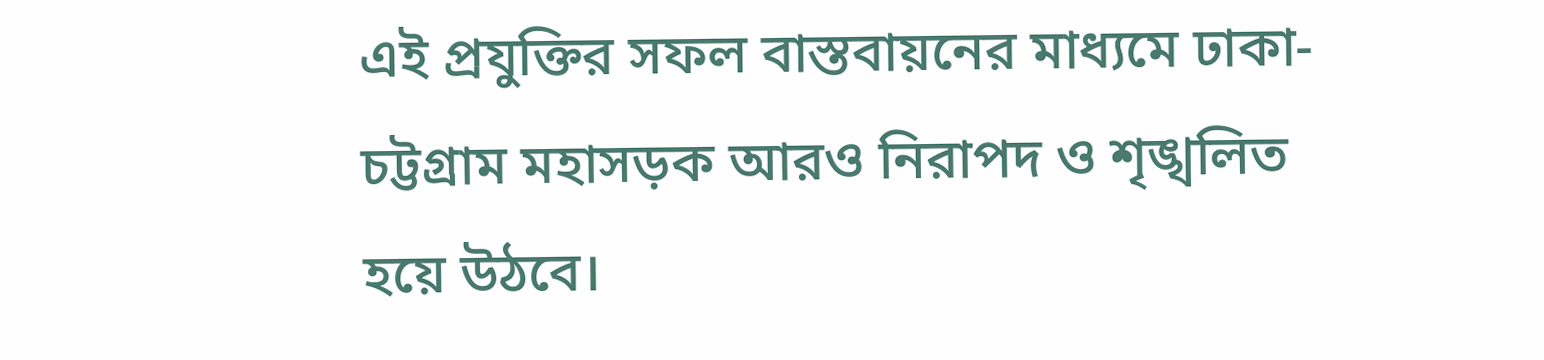এই প্রযুক্তির সফল বাস্তবায়নের মাধ্যমে ঢাকা-চট্টগ্রাম মহাসড়ক আরও নিরাপদ ও শৃঙ্খলিত হয়ে উঠবে।